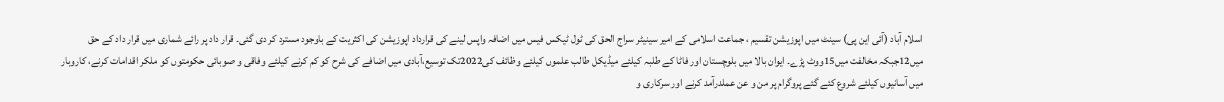اسلام آباد (آئی این پی) سینٹ میں اپوزیشن تقسیم ، جماعت اسلامی کے امیر سینیٹر سراج الحق کی ٹول ٹیکس فیس میں اضافہ واپس لینے کی قرارداد اپوزیشن کی اکثریت کے باوجود مسترد کر دی گئی۔ قرار داد پر رائے شماری میں قرار داد کے حق میں12جبکہ مخالفت میں15ووٹ پڑے۔ ایوان بالا میں بلوچستان اور فاٹا کے طلبہ کیلئے میڈیکل طالب علموں کیلئے وظائف کی2022تک توسیع،آبادی میں اضافے کی شرح کو کم کرنے کیلئے وفاقی و صوبائی حکومتوں کو ملکر اقدامات کرنے، کاروبار میں آسانیوں کیلئے شروع کئے گئے پروگرام پر من و عن عملدرآمد کرنے اور سرکاری و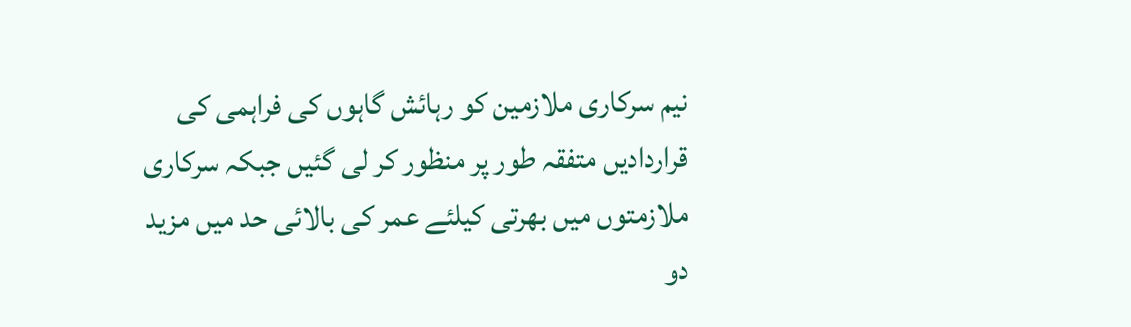نیم سرکاری ملازمین کو رہائش گاہوں کی فراہمی کی قراردادیں متفقہ طور پر منظور کر لی گئیں جبکہ سرکاری ملازمتوں میں بھرتی کیلئے عمر کی بالائی حد میں مزید دو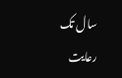سال تک رعایت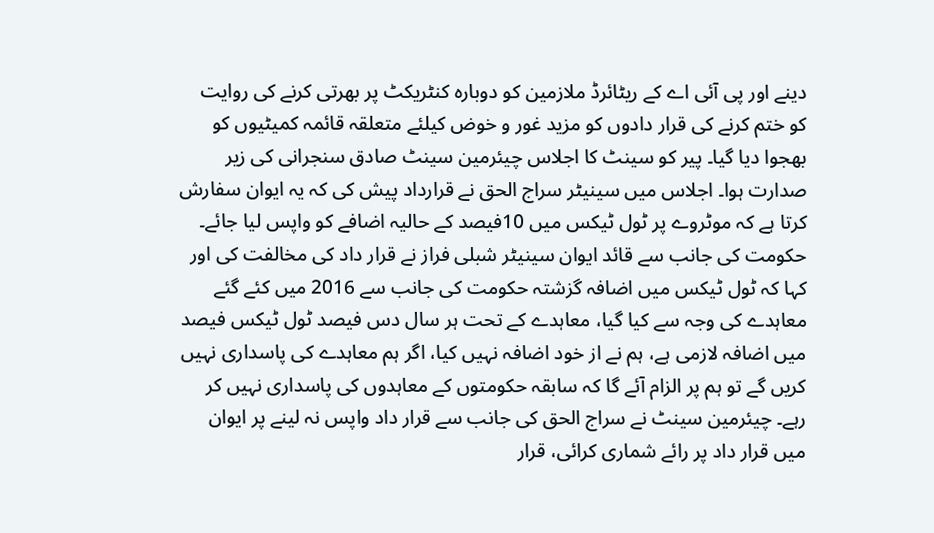دینے اور پی آئی اے کے ریٹائرڈ ملازمین کو دوبارہ کنٹریکٹ پر بھرتی کرنے کی روایت کو ختم کرنے کی قرار دادوں کو مزید غور و خوض کیلئے متعلقہ قائمہ کمیٹیوں کو بھجوا دیا گیا۔ پیر کو سینٹ کا اجلاس چیئرمین سینٹ صادق سنجرانی کی زیر صدارت ہوا۔ اجلاس میں سینیٹر سراج الحق نے قرارداد پیش کی کہ یہ ایوان سفارش کرتا ہے کہ موٹروے پر ٹول ٹیکس میں 10فیصد کے حالیہ اضافے کو واپس لیا جائے۔ حکومت کی جانب سے قائد ایوان سینیٹر شبلی فراز نے قرار داد کی مخالفت کی اور کہا کہ ٹول ٹیکس میں اضافہ گزشتہ حکومت کی جانب سے 2016 میں کئے گئے معاہدے کی وجہ سے کیا گیا، معاہدے کے تحت ہر سال دس فیصد ٹول ٹیکس فیصد میں اضافہ لازمی ہے، ہم نے از خود اضافہ نہیں کیا، اگر ہم معاہدے کی پاسداری نہیں کریں گے تو ہم پر الزام آئے گا کہ سابقہ حکومتوں کے معاہدوں کی پاسداری نہیں کر رہے۔ چیئرمین سینٹ نے سراج الحق کی جانب سے قرار داد واپس نہ لینے پر ایوان میں قرار داد پر رائے شماری کرائی، قرار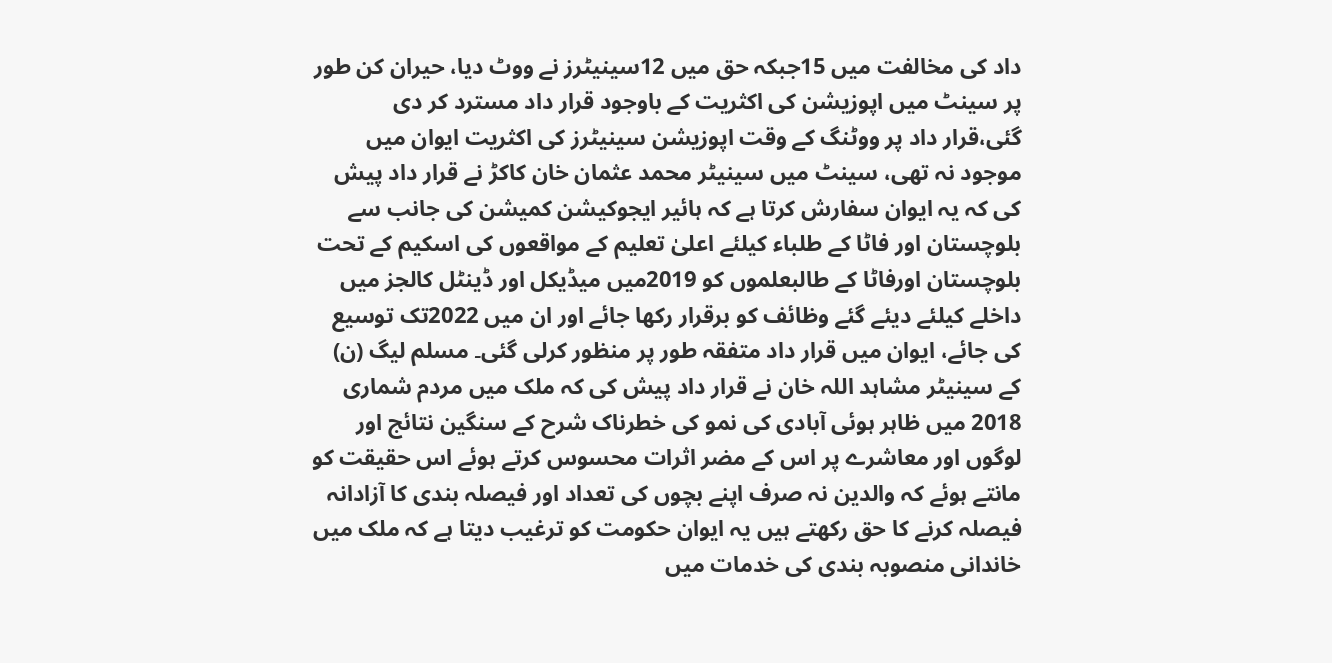داد کی مخالفت میں 15جبکہ حق میں 12سینیٹرز نے ووٹ دیا، حیران کن طور پر سینٹ میں اپوزیشن کی اکثریت کے باوجود قرار داد مسترد کر دی گئی،قرار داد پر ووٹنگ کے وقت اپوزیشن سینیٹرز کی اکثریت ایوان میں موجود نہ تھی، سینٹ میں سینیٹر محمد عثمان خان کاکڑ نے قرار داد پیش کی کہ یہ ایوان سفارش کرتا ہے کہ ہائیر ایجوکیشن کمیشن کی جانب سے بلوچستان اور فاٹا کے طلباء کیلئے اعلیٰ تعلیم کے مواقعوں کی اسکیم کے تحت بلوچستان اورفاٹا کے طالبعلموں کو 2019میں میڈیکل اور ڈینٹل کالجز میں داخلے کیلئے دیئے گئے وظائف کو برقرار رکھا جائے اور ان میں 2022تک توسیع کی جائے، ایوان میں قرار داد متفقہ طور پر منظور کرلی گئی۔ مسلم لیگ (ن) کے سینیٹر مشاہد اللہ خان نے قرار داد پیش کی کہ ملک میں مردم شماری 2018 میں ظاہر ہوئی آبادی کی نمو کی خطرناک شرح کے سنگین نتائج اور لوگوں اور معاشرے پر اس کے مضر اثرات محسوس کرتے ہوئے اس حقیقت کو مانتے ہوئے کہ والدین نہ صرف اپنے بچوں کی تعداد اور فیصلہ بندی کا آزادانہ فیصلہ کرنے کا حق رکھتے ہیں یہ ایوان حکومت کو ترغیب دیتا ہے کہ ملک میں خاندانی منصوبہ بندی کی خدمات میں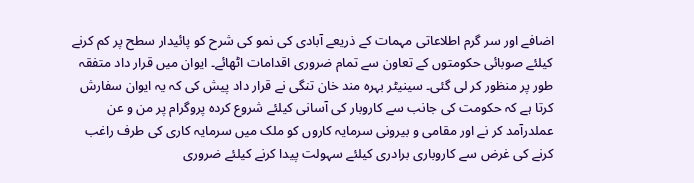اضافے اور سر گرم اطلاعاتی مہمات کے ذریعے آبادی کی نمو کی شرح کو پائیدار سطح پر کم کرنے کیلئے صوبائی حکومتوں کے تعاون سے تمام ضروری اقدامات اٹھائے۔ ایوان میں قرار داد متفقہ طور پر منظور کر لی گئی۔ سینیٹر بہرہ مند خان تنگی نے قرار داد پیش کی کہ یہ ایوان سفارش کرتا ہے کہ حکومت کی جانب سے کاروبار کی آسانی کیلئے شروع کردہ پروگرام پر من و عن عملدرآمد کر نے اور مقامی و بیرونی سرمایہ کاروں کو ملک میں سرمایہ کاری کی طرف راغب کرنے کی غرض سے کاروباری برادری کیلئے سہولت پیدا کرنے کیلئے ضروری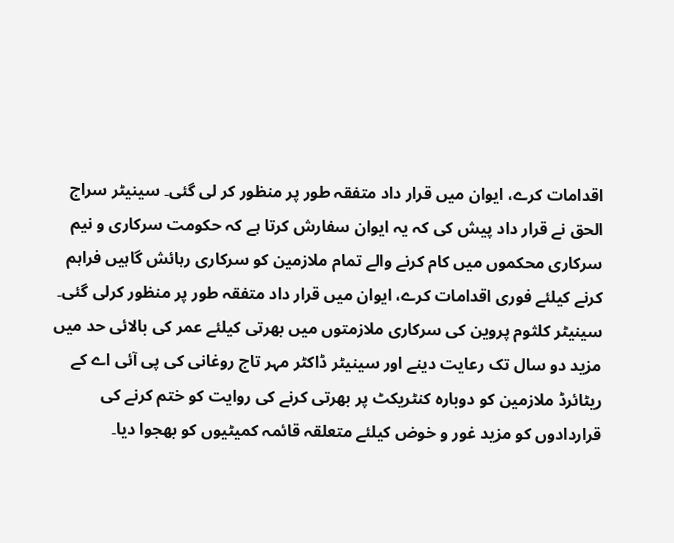اقدامات کرے، ایوان میں قرار داد متفقہ طور پر منظور کر لی گئی۔ سینیٹر سراج الحق نے قرار داد پیش کی کہ یہ ایوان سفارش کرتا ہے کہ حکومت سرکاری و نیم سرکاری محکموں میں کام کرنے والے تمام ملازمین کو سرکاری رہائش گاہیں فراہم کرنے کیلئے فوری اقدامات کرے، ایوان میں قرار داد متفقہ طور پر منظور کرلی گئی۔ سینیٹر کلثوم پروین کی سرکاری ملازمتوں میں بھرتی کیلئے عمر کی بالائی حد میں مزید دو سال تک رعایت دینے اور سینیٹر ڈاکٹر مہر تاج روغانی کی پی آئی اے کے ریٹائرڈ ملازمین کو دوبارہ کنٹریکٹ پر بھرتی کرنے کی روایت کو ختم کرنے کی قراردادوں کو مزید غور و خوض کیلئے متعلقہ قائمہ کمیٹیوں کو بھجوا دیا۔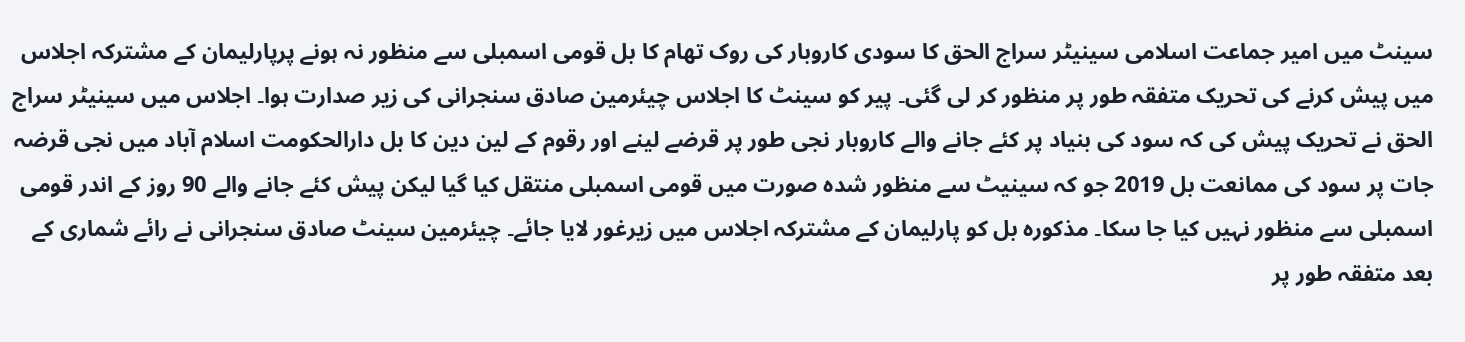سینٹ میں امیر جماعت اسلامی سینیٹر سراج الحق کا سودی کاروبار کی روک تھام کا بل قومی اسمبلی سے منظور نہ ہونے پرپارلیمان کے مشترکہ اجلاس میں پیش کرنے کی تحریک متفقہ طور پر منظور کر لی گئی۔ پیر کو سینٹ کا اجلاس چیئرمین صادق سنجرانی کی زیر صدارت ہوا۔ اجلاس میں سینیٹر سراج الحق نے تحریک پیش کی کہ سود کی بنیاد پر کئے جانے والے کاروبار نجی طور پر قرضے لینے اور رقوم کے لین دین کا بل دارالحکومت اسلام آباد میں نجی قرضہ جات پر سود کی ممانعت بل 2019 جو کہ سینیٹ سے منظور شدہ صورت میں قومی اسمبلی منتقل کیا گیا لیکن پیش کئے جانے والے 90 روز کے اندر قومی اسمبلی سے منظور نہیں کیا جا سکا۔ مذکورہ بل کو پارلیمان کے مشترکہ اجلاس میں زیرغور لایا جائے۔ چیئرمین سینٹ صادق سنجرانی نے رائے شماری کے بعد متفقہ طور پر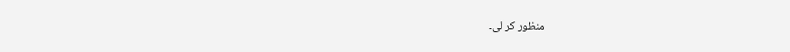منظور کر لی۔